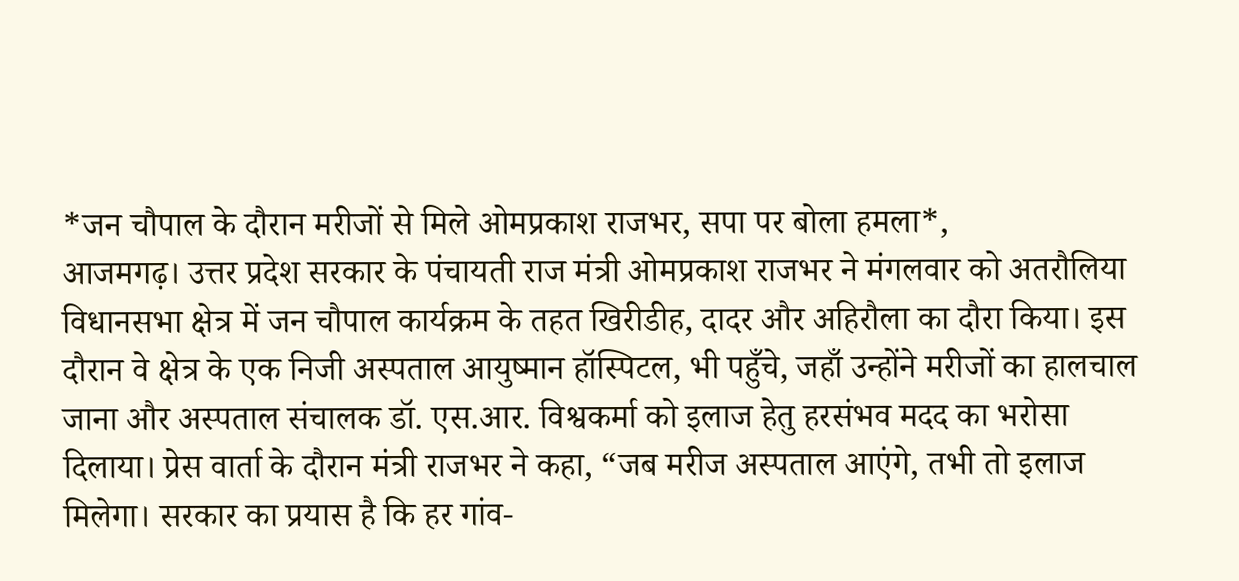*जन चौपाल के दौरान मरीजों से मिले ओमप्रकाश राजभर, सपा पर बोला हमला*,
आजमगढ़। उत्तर प्रदेश सरकार के पंचायती राज मंत्री ओमप्रकाश राजभर ने मंगलवार को अतरौलिया विधानसभा क्षेत्र में जन चौपाल कार्यक्रम के तहत खिरीडीह, दादर और अहिरौला का दौरा किया। इस दौरान वे क्षेत्र के एक निजी अस्पताल आयुष्मान हॉस्पिटल, भी पहुँचे, जहाँ उन्होंने मरीजों का हालचाल जाना और अस्पताल संचालक डॉ. एस.आर. विश्वकर्मा को इलाज हेतु हरसंभव मदद का भरोसा दिलाया। प्रेस वार्ता के दौरान मंत्री राजभर ने कहा, “जब मरीज अस्पताल आएंगे, तभी तो इलाज मिलेगा। सरकार का प्रयास है कि हर गांव-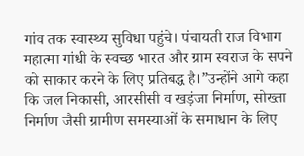गांव तक स्वास्थ्य सुविधा पहुंचे। पंचायती राज विभाग महात्मा गांधी के स्वच्छ भारत और ग्राम स्वराज के सपने को साकार करने के लिए प्रतिबद्ध है।”उन्होंने आगे कहा कि जल निकासी, आरसीसी व खड़ंजा निर्माण, सोख्ता निर्माण जैसी ग्रामीण समस्याओं के समाधान के लिए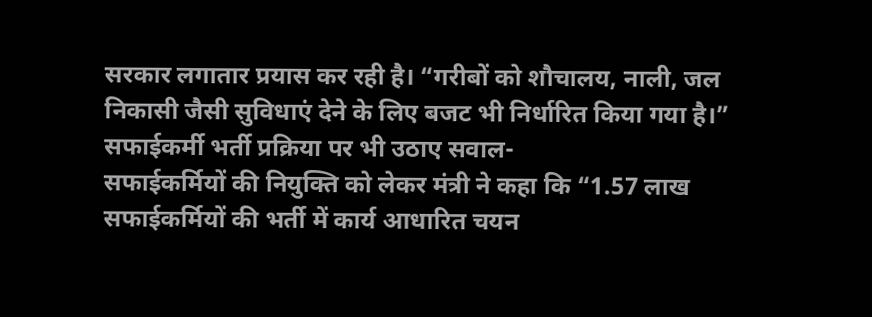सरकार लगातार प्रयास कर रही है। “गरीबों को शौचालय, नाली, जल निकासी जैसी सुविधाएं देने के लिए बजट भी निर्धारित किया गया है।” सफाईकर्मी भर्ती प्रक्रिया पर भी उठाए सवाल-
सफाईकर्मियों की नियुक्ति को लेकर मंत्री ने कहा कि “1.57 लाख सफाईकर्मियों की भर्ती में कार्य आधारित चयन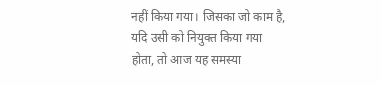नहीं किया गया। जिसका जो काम है, यदि उसी को नियुक्त किया गया होता, तो आज यह समस्या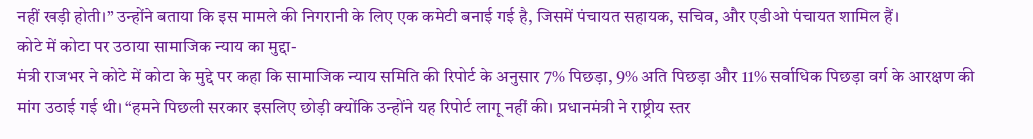नहीं खड़ी होती।” उन्होंने बताया कि इस मामले की निगरानी के लिए एक कमेटी बनाई गई है, जिसमें पंचायत सहायक, सचिव, और एडीओ पंचायत शामिल हैं।
कोटे में कोटा पर उठाया सामाजिक न्याय का मुद्दा-
मंत्री राजभर ने कोटे में कोटा के मुद्दे पर कहा कि सामाजिक न्याय समिति की रिपोर्ट के अनुसार 7% पिछड़ा, 9% अति पिछड़ा और 11% सर्वाधिक पिछड़ा वर्ग के आरक्षण की मांग उठाई गई थी। “हमने पिछली सरकार इसलिए छोड़ी क्योंकि उन्होंने यह रिपोर्ट लागू नहीं की। प्रधानमंत्री ने राष्ट्रीय स्तर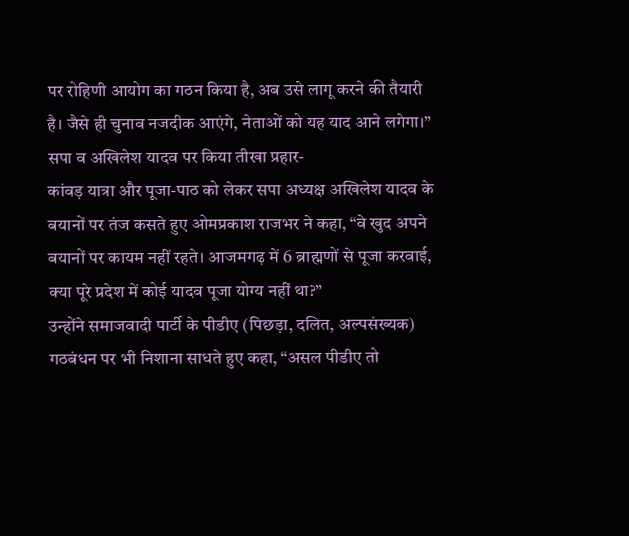पर रोहिणी आयोग का गठन किया है, अब उसे लागू करने की तैयारी है। जैसे ही चुनाव नजदीक आएंगे, नेताओं को यह याद आने लगेगा।”
सपा व अखिलेश यादव पर किया तीखा प्रहार-
कांवड़ यात्रा और पूजा-पाठ को लेकर सपा अध्यक्ष अखिलेश यादव के बयानों पर तंज कसते हुए ओमप्रकाश राजभर ने कहा, “वे खुद अपने बयानों पर कायम नहीं रहते। आजमगढ़ में 6 ब्राह्मणों से पूजा करवाई, क्या पूरे प्रदेश में कोई यादव पूजा योग्य नहीं था?”
उन्होंने समाजवादी पार्टी के पीडीए (पिछड़ा, दलित, अल्पसंख्यक) गठबंधन पर भी निशाना साधते हुए कहा, “असल पीडीए तो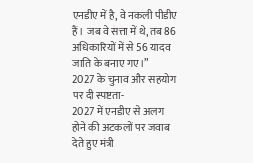एनडीए में है, वे नकली पीडीए हैं। जब वे सत्ता में थे, तब 86 अधिकारियों में से 56 यादव जाति के बनाए गए।”
2027 के चुनाव और सहयोग पर दी स्पष्टता-
2027 में एनडीए से अलग होने की अटकलों पर जवाब देते हुए मंत्री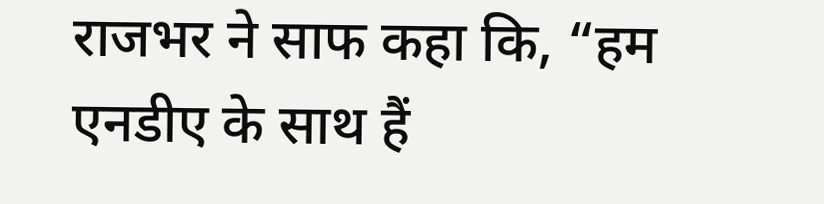राजभर ने साफ कहा कि, “हम एनडीए के साथ हैं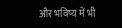और भविष्य में भी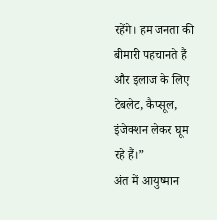रहेंगे। हम जनता की बीमारी पहचानते हैं और इलाज के लिए टेबलेट, कैप्सूल, इंजेक्शन लेकर घूम रहे हैं।”
अंत में आयुष्मान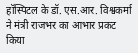हॉस्पिटल के डॉ. एस.आर. विश्वकर्मा ने मंत्री राजभर का आभार प्रकट किया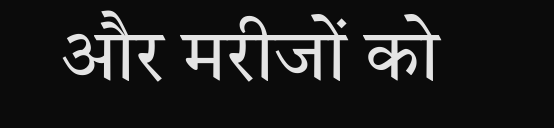और मरीजों को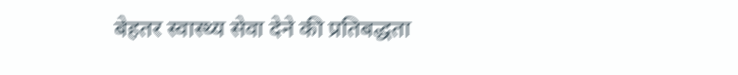बेहतर स्वास्थ्य सेवा देने की प्रतिबद्धता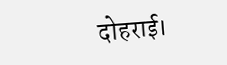दोहराई।